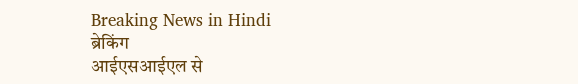Breaking News in Hindi
ब्रेकिंग
आईएसआईएल से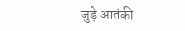जुड़े आतंकी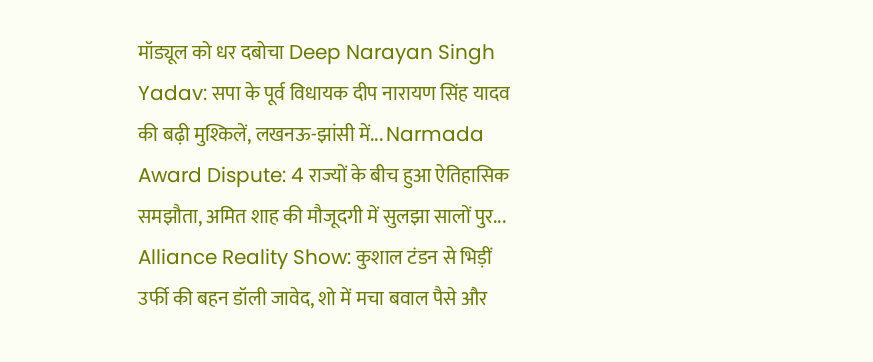मॉड्यूल को धर दबोचा Deep Narayan Singh Yadav: सपा के पूर्व विधायक दीप नारायण सिंह यादव की बढ़ी मुश्किलें, लखनऊ-झांसी में... Narmada Award Dispute: 4 राज्यों के बीच हुआ ऐतिहासिक समझौता, अमित शाह की मौजूदगी में सुलझा सालों पुर... Alliance Reality Show: कुशाल टंडन से भिड़ीं उर्फी की बहन डॉली जावेद, शो में मचा बवाल पैसे और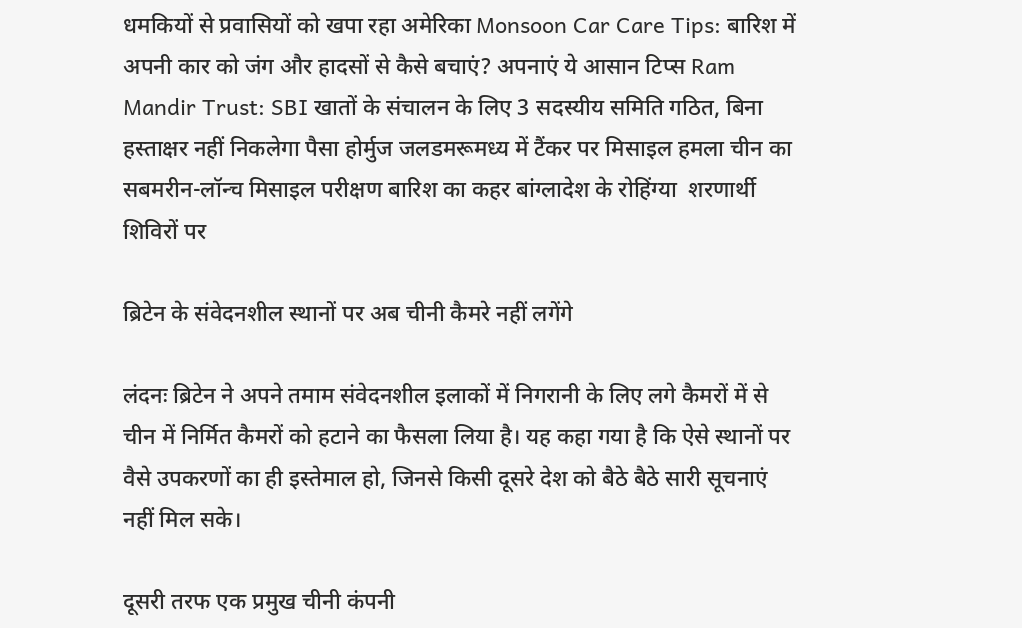धमकियों से प्रवासियों को खपा रहा अमेरिका Monsoon Car Care Tips: बारिश में अपनी कार को जंग और हादसों से कैसे बचाएं? अपनाएं ये आसान टिप्स Ram Mandir Trust: SBI खातों के संचालन के लिए 3 सदस्यीय समिति गठित, बिना हस्ताक्षर नहीं निकलेगा पैसा होर्मुज जलडमरूमध्य में टैंकर पर मिसाइल हमला चीन का सबमरीन-लॉन्च मिसाइल परीक्षण बारिश का कहर बांग्लादेश के रोहिंग्या  शरणार्थी शिविरों पर

ब्रिटेन के संवेदनशील स्थानों पर अब चीनी कैमरे नहीं लगेंगे

लंदनः ब्रिटेन ने अपने तमाम संवेदनशील इलाकों में निगरानी के लिए लगे कैमरों में से चीन में निर्मित कैमरों को हटाने का फैसला लिया है। यह कहा गया है कि ऐसे स्थानों पर वैसे उपकरणों का ही इस्तेमाल हो, जिनसे किसी दूसरे देश को बैठे बैठे सारी सूचनाएं नहीं मिल सके।

दूसरी तरफ एक प्रमुख चीनी कंपनी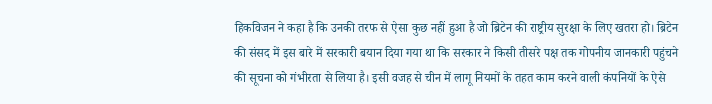हिकविजन ने कहा है कि उनकी तरफ से ऐसा कुछ नहीं हुआ है जो ब्रिटेन की राष्ट्रीय सुरक्षा के लिए खतरा हो। ब्रिटेन की संसद में इस बारे में सरकारी बयान दिया गया था कि सरकार ने किसी तीसरे पक्ष तक गोपनीय जानकारी पहुंचने की सूचना को गंभीरता से लिया है। इसी वजह से चीन में लागू नियमों के तहत काम करने वाली कंपनियों के ऐसे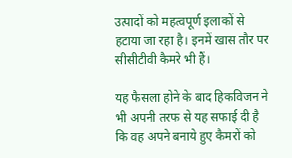उत्पादों को महत्वपूर्ण इलाकों से हटाया जा रहा है। इनमें खास तौर पर सीसीटीवी कैमरे भी हैं।

यह फैसला होने के बाद हिकविजन ने भी अपनी तरफ से यह सफाई दी है कि वह अपने बनाये हुए कैमरों को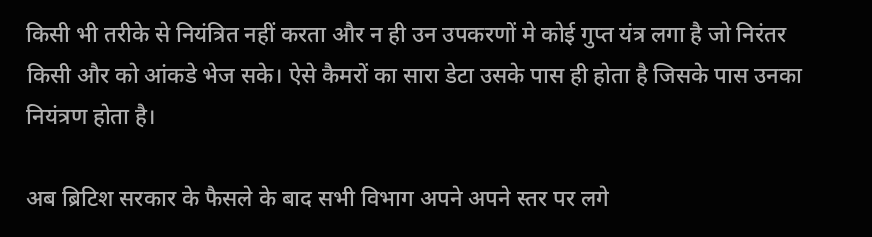किसी भी तरीके से नियंत्रित नहीं करता और न ही उन उपकरणों मे कोई गुप्त यंत्र लगा है जो निरंतर किसी और को आंकडे भेज सके। ऐसे कैमरों का सारा डेटा उसके पास ही होता है जिसके पास उनका नियंत्रण होता है।

अब ब्रिटिश सरकार के फैसले के बाद सभी विभाग अपने अपने स्तर पर लगे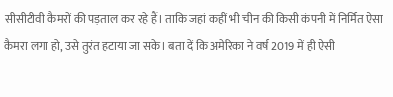सीसीटीवी कैमरों की पड़ताल कर रहे हैं। ताकि जहां कहीं भी चीन की किसी कंपनी में निर्मित ऐसा कैमरा लगा हो, उसे तुरंत हटाया जा सके। बता दें कि अमेरिका ने वर्ष 2019 में ही ऐसी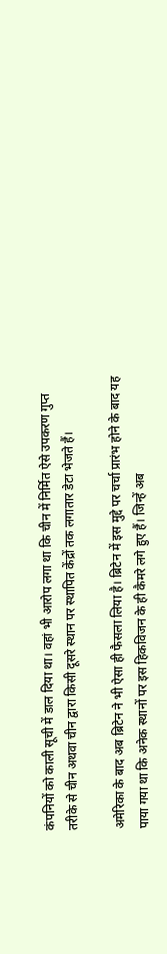कंपनियों को काली सूची में डाल दिया था। वहां भी आरोप लगा था कि चीन में निर्मित ऐसे उपकरण गुप्त तरीके से चीन अथवा चीन द्वारा किसी दूसरे स्थान पर स्थापित केंद्रों तक लगातार डेटा भेजते हैं।

अमेरिका के बाद अब ब्रिटेन ने भी ऐसा ही फैसला लिया है। ब्रिटेन में इस मुद्दे पर चर्चा प्रारंभ होने के बाद यह पाया गया था कि अनेक स्थानों पर इस हिकविजन के ही कैमरे लगे हुए हैं। जिन्हें अब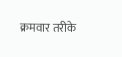क्रमवार तरीके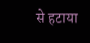से हटाया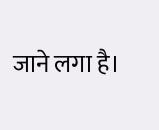जाने लगा है।